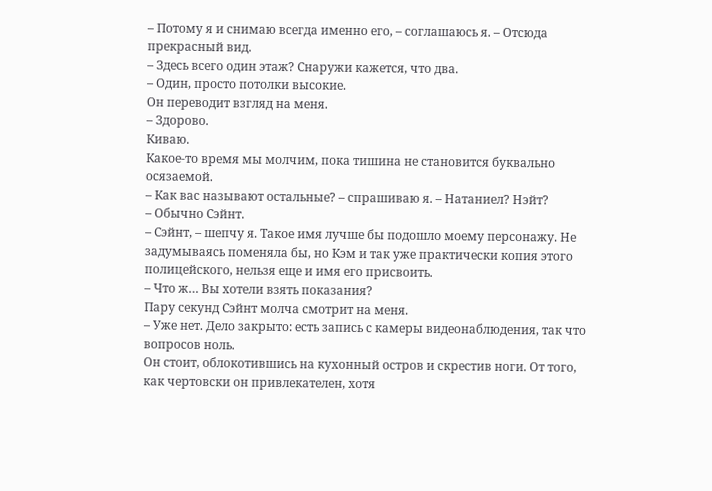– Потому я и снимаю всегда именно его, – соглашаюсь я. – Отсюда прекрасный вид.
– Здесь всего один этаж? Снаружи кажется, что два.
– Один, просто потолки высокие.
Он переводит взгляд на меня.
– Здорово.
Киваю.
Какое-то время мы молчим, пока тишина не становится буквально осязаемой.
– Как вас называют остальные? – спрашиваю я. – Натаниел? Нэйт?
– Обычно Сэйнт.
– Сэйнт, – шепчу я. Такое имя лучше бы подошло моему персонажу. Не задумываясь поменяла бы, но Кэм и так уже практически копия этого полицейского, нельзя еще и имя его присвоить.
– Что ж… Вы хотели взять показания?
Пару секунд Сэйнт молча смотрит на меня.
– Уже нет. Дело закрыто: есть запись с камеры видеонаблюдения, так что вопросов ноль.
Он стоит, облокотившись на кухонный остров и скрестив ноги. От того, как чертовски он привлекателен, хотя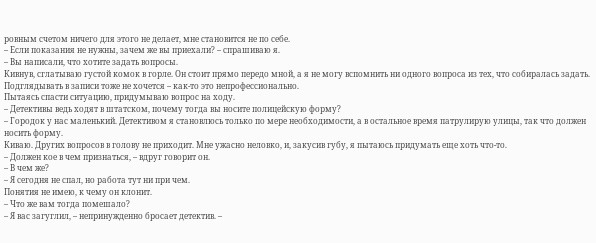ровным счетом ничего для этого не делает, мне становится не по себе.
– Если показания не нужны, зачем же вы приехали? – спрашиваю я.
– Вы написали, что хотите задать вопросы.
Кивнув, сглатываю густой комок в горле. Он стоит прямо передо мной, а я не могу вспомнить ни одного вопроса из тех, что собиралась задать. Подглядывать в записи тоже не хочется – как-то это непрофессионально.
Пытаясь спасти ситуацию, придумываю вопрос на ходу.
– Детективы ведь ходят в штатском, почему тогда вы носите полицейскую форму?
– Городок у нас маленький. Детективом я становлюсь только по мере необходимости, а в остальное время патрулирую улицы, так что должен носить форму.
Киваю. Других вопросов в голову не приходит. Мне ужасно неловко, и, закусив губу, я пытаюсь придумать еще хоть что-то.
– Должен кое в чем признаться, – вдруг говорит он.
– В чем же?
– Я сегодня не спал, но работа тут ни при чем.
Понятия не имею, к чему он клонит.
– Что же вам тогда помешало?
– Я вас загуглил, – непринужденно бросает детектив. –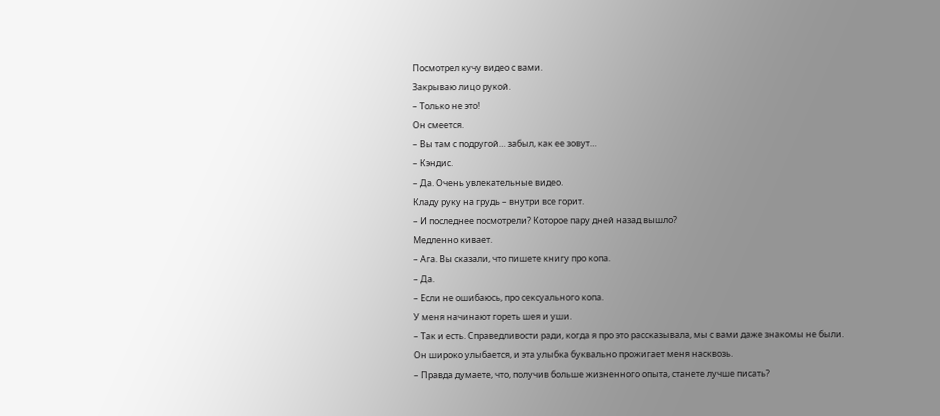Посмотрел кучу видео с вами.
Закрываю лицо рукой.
– Только не это!
Он смеется.
– Вы там с подругой… забыл, как ее зовут…
– Кэндис.
– Да. Очень увлекательные видео.
Кладу руку на грудь – внутри все горит.
– И последнее посмотрели? Которое пару дней назад вышло?
Медленно кивает.
– Ага. Вы сказали, что пишете книгу про копа.
– Да.
– Если не ошибаюсь, про сексуального копа.
У меня начинают гореть шея и уши.
– Так и есть. Справедливости ради, когда я про это рассказывала, мы с вами даже знакомы не были.
Он широко улыбается, и эта улыбка буквально прожигает меня насквозь.
– Правда думаете, что, получив больше жизненного опыта, станете лучше писать?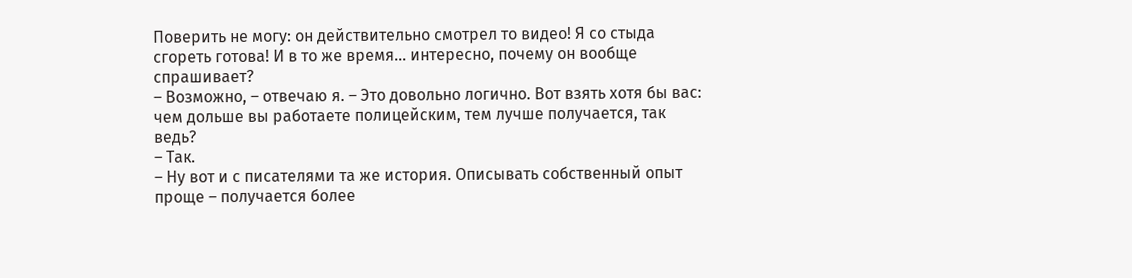Поверить не могу: он действительно смотрел то видео! Я со стыда сгореть готова! И в то же время… интересно, почему он вообще спрашивает?
– Возможно, – отвечаю я. – Это довольно логично. Вот взять хотя бы вас: чем дольше вы работаете полицейским, тем лучше получается, так ведь?
– Так.
– Ну вот и с писателями та же история. Описывать собственный опыт проще – получается более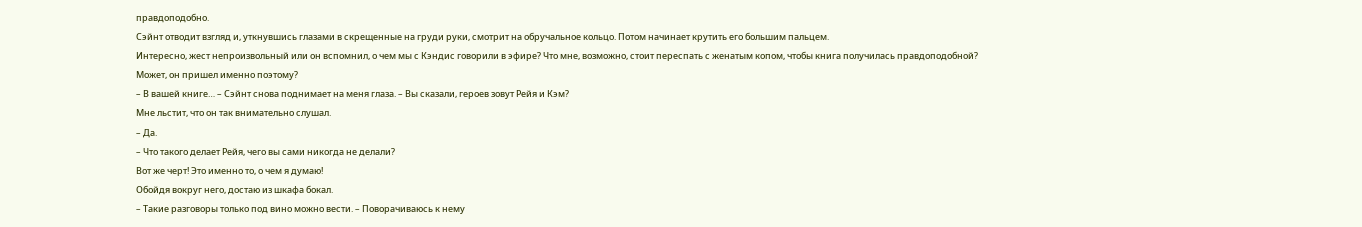правдоподобно.
Сэйнт отводит взгляд и, уткнувшись глазами в скрещенные на груди руки, смотрит на обручальное кольцо. Потом начинает крутить его большим пальцем.
Интересно, жест непроизвольный или он вспомнил, о чем мы с Кэндис говорили в эфире? Что мне, возможно, стоит переспать с женатым копом, чтобы книга получилась правдоподобной?
Может, он пришел именно поэтому?
– В вашей книге… – Сэйнт снова поднимает на меня глаза. – Вы сказали, героев зовут Рейя и Кэм?
Мне льстит, что он так внимательно слушал.
– Да.
– Что такого делает Рейя, чего вы сами никогда не делали?
Вот же черт! Это именно то, о чем я думаю!
Обойдя вокруг него, достаю из шкафа бокал.
– Такие разговоры только под вино можно вести. – Поворачиваюсь к нему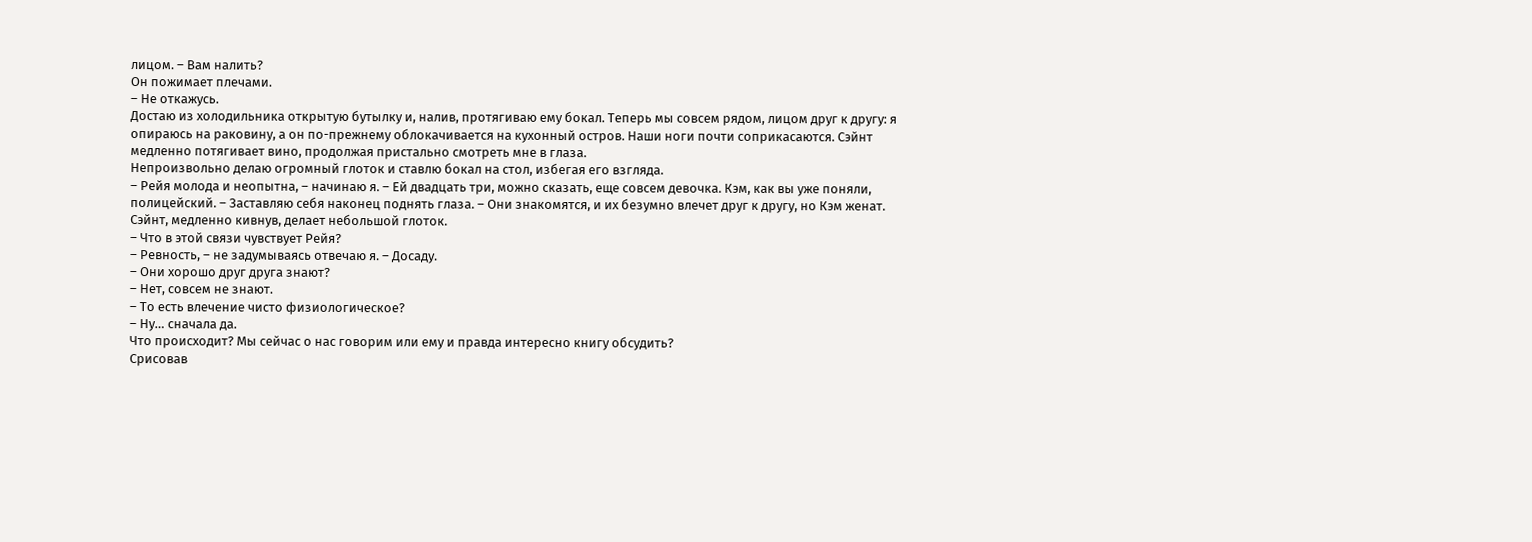лицом. – Вам налить?
Он пожимает плечами.
– Не откажусь.
Достаю из холодильника открытую бутылку и, налив, протягиваю ему бокал. Теперь мы совсем рядом, лицом друг к другу: я опираюсь на раковину, а он по-прежнему облокачивается на кухонный остров. Наши ноги почти соприкасаются. Сэйнт медленно потягивает вино, продолжая пристально смотреть мне в глаза.
Непроизвольно делаю огромный глоток и ставлю бокал на стол, избегая его взгляда.
– Рейя молода и неопытна, – начинаю я. – Ей двадцать три, можно сказать, еще совсем девочка. Кэм, как вы уже поняли, полицейский. – Заставляю себя наконец поднять глаза. – Они знакомятся, и их безумно влечет друг к другу, но Кэм женат.
Сэйнт, медленно кивнув, делает небольшой глоток.
– Что в этой связи чувствует Рейя?
– Ревность, – не задумываясь отвечаю я. – Досаду.
– Они хорошо друг друга знают?
– Нет, совсем не знают.
– То есть влечение чисто физиологическое?
– Ну… сначала да.
Что происходит? Мы сейчас о нас говорим или ему и правда интересно книгу обсудить?
Срисовав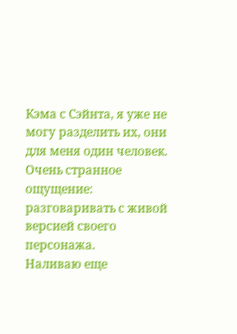Кэма с Сэйнта, я уже не могу разделить их, они для меня один человек. Очень странное ощущение: разговаривать с живой версией своего персонажа.
Наливаю еще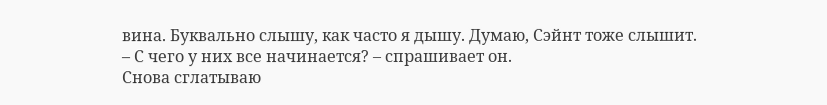вина. Буквально слышу, как часто я дышу. Думаю, Сэйнт тоже слышит.
– С чего у них все начинается? – спрашивает он.
Снова сглатываю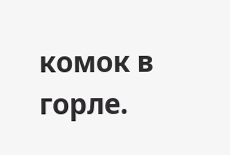комок в горле.